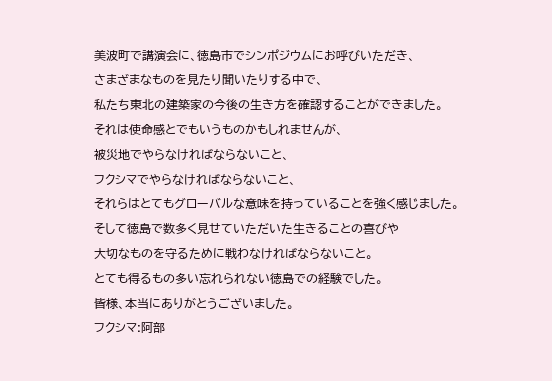美波町で講演会に、徳島市でシンポジウムにお呼びいただき、
さまざまなものを見たり聞いたりする中で、
私たち東北の建築家の今後の生き方を確認することができました。
それは使命感とでもいうものかもしれませんが、
被災地でやらなければならないこと、
フクシマでやらなければならないこと、
それらはとてもグローバルな意味を持っていることを強く感じました。
そして徳島で数多く見せていただいた生きることの喜びや
大切なものを守るために戦わなければならないこと。
とても得るもの多い忘れられない徳島での経験でした。
皆様、本当にありがとうございました。
フクシマ:阿部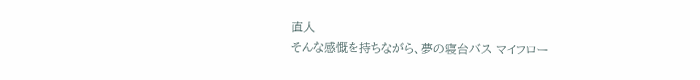直人
そんな感慨を持ちながら、夢の寝台バス マイフロー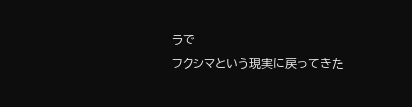ラで
フクシマという現実に戻ってきた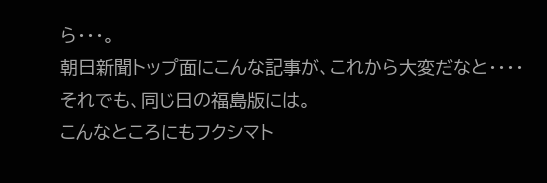ら・・・。
朝日新聞トップ面にこんな記事が、これから大変だなと・・・・
それでも、同じ日の福島版には。
こんなところにもフクシマト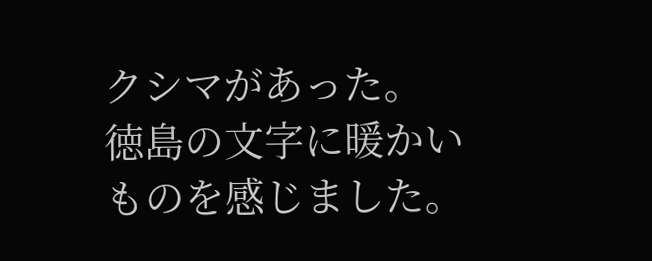クシマがあった。
徳島の文字に暖かいものを感じました。